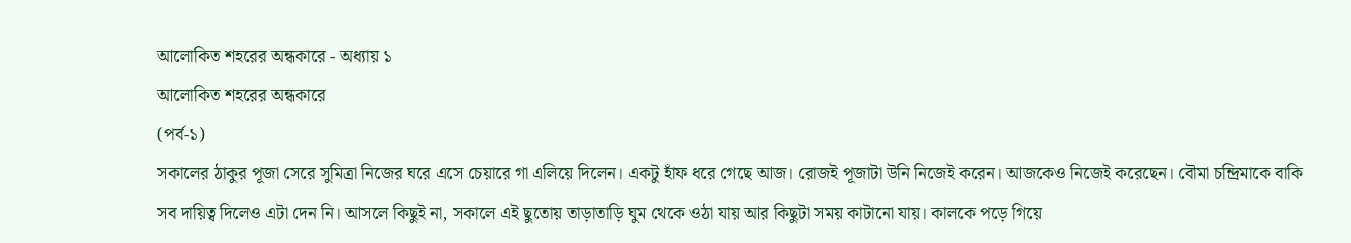আলোকিত শহরের অন্ধকারে - অধ্যায় ১
আলোকিত শহরের অন্ধকারে
(পর্ব-১)
সকালের ঠাকুর পূজা সেরে সুমিত্রা নিজের ঘরে এসে চেয়ারে গা এলিয়ে দিলেন। একটু হাঁফ ধরে গেছে আজ। রোজই পূজাটা উনি নিজেই করেন। আজকেও নিজেই করেছেন। বৌমা চন্দ্রিমাকে বাকি সব দায়িত্ব দিলেও এটা দেন নি। আসলে কিছুই না, সকালে এই ছুতোয় তাড়াতাড়ি ঘুম থেকে ওঠা যায় আর কিছুটা সময় কাটানো যায়। কালকে পড়ে গিয়ে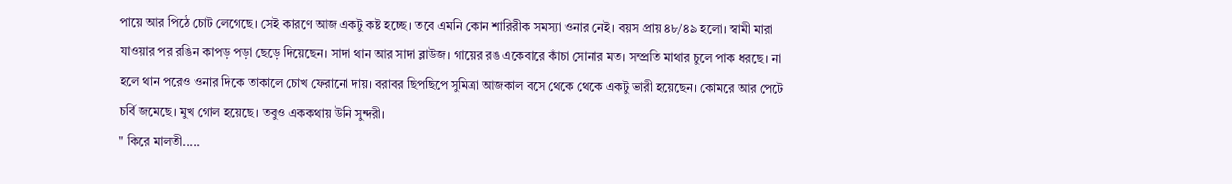পায়ে আর পিঠে চোট লেগেছে। সেই কারণে আজ একটু কষ্ট হচ্ছে। তবে এমনি কোন শারিরীক সমস্যা ওনার নেই। বয়স প্রায় ৪৮/৪৯ হলো। স্বামী মারা যাওয়ার পর রঙিন কাপড় পড়া ছেড়ে দিয়েছেন। সাদা থান আর সাদা ব্লাউজ। গায়ের রঙ একেবারে কাঁচা সোনার মত। সম্প্রতি মাথার চুলে পাক ধরছে। না হলে থান পরেও ওনার দিকে তাকালে চোখ ফেরানো দায়। বরাবর ছিপছিপে সুমিত্রা আজকাল বসে থেকে থেকে একটু ভারী হয়েছেন। কোমরে আর পেটে চর্বি জমেছে। মুখ গোল হয়েছে। তবুও এককথায় উনি সুন্দরী।
" কিরে মালতী.....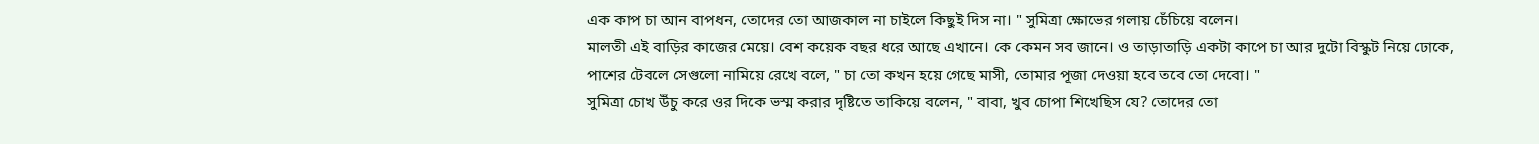এক কাপ চা আন বাপধন, তোদের তো আজকাল না চাইলে কিছুই দিস না। " সুমিত্রা ক্ষোভের গলায় চেঁচিয়ে বলেন।
মালতী এই বাড়ির কাজের মেয়ে। বেশ কয়েক বছর ধরে আছে এখানে। কে কেমন সব জানে। ও তাড়াতাড়ি একটা কাপে চা আর দুটো বিস্কুট নিয়ে ঢোকে, পাশের টেবলে সেগুলো নামিয়ে রেখে বলে, " চা তো কখন হয়ে গেছে মাসী, তোমার পূজা দেওয়া হবে তবে তো দেবো। "
সুমিত্রা চোখ উঁচু করে ওর দিকে ভস্ম করার দৃষ্টিতে তাকিয়ে বলেন, " বাবা, খুব চোপা শিখেছিস যে? তোদের তো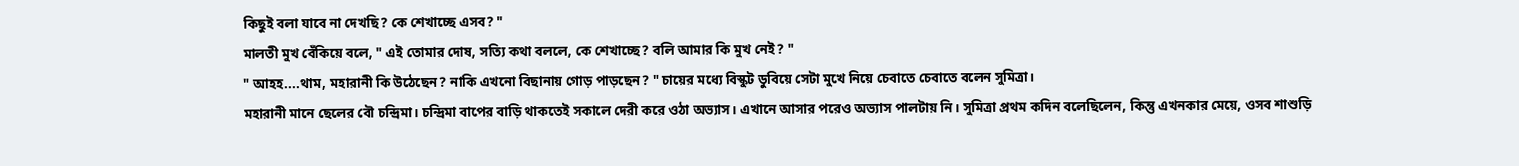কিছুই বলা যাবে না দেখছি? কে শেখাচ্ছে এসব? "
মালতী মুখ বেঁকিয়ে বলে, " এই তোমার দোষ, সত্যি কথা বললে, কে শেখাচ্ছে? বলি আমার কি মুখ নেই? "
" আহহ....থাম, মহারানী কি উঠেছেন? নাকি এখনো বিছানায় গোড় পাড়ছেন? " চায়ের মধ্যে বিস্কুট ডুবিয়ে সেটা মুখে নিয়ে চেবাতে চেবাতে বলেন সুমিত্রা।
মহারানী মানে ছেলের বৌ চন্দ্রিমা। চন্দ্রিমা বাপের বাড়ি থাকতেই সকালে দেরী করে ওঠা অভ্যাস। এখানে আসার পরেও অভ্যাস পালটায় নি। সুমিত্রা প্রথম কদিন বলেছিলেন, কিন্তু এখনকার মেয়ে, ওসব শাশুড়ি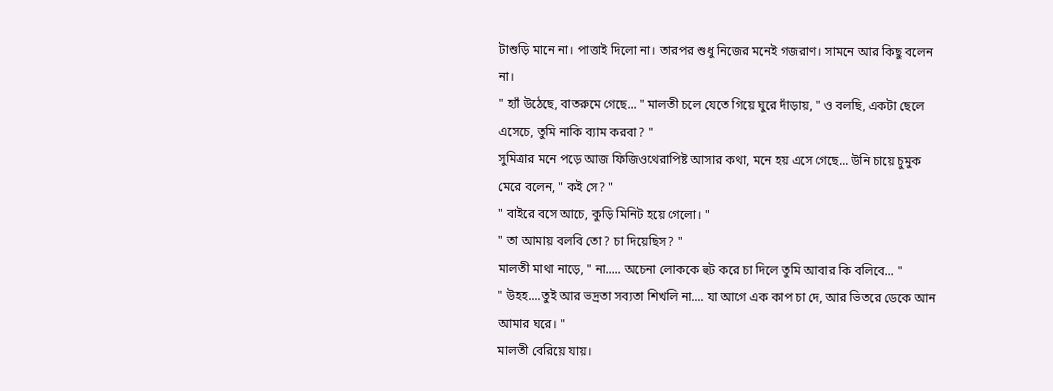টাশুড়ি মানে না। পাত্তাই দিলো না। তারপর শুধু নিজের মনেই গজরাণ। সামনে আর কিছু বলেন না।
" হ্যাঁ উঠেছে, বাতরুমে গেছে... " মালতী চলে যেতে গিয়ে ঘুরে দাঁড়ায়, " ও বলছি, একটা ছেলে এসেচে, তুমি নাকি ব্যাম করবা? "
সুমিত্রার মনে পড়ে আজ ফিজিওথেরাপিষ্ট আসার কথা, মনে হয় এসে গেছে... উনি চায়ে চুমুক মেরে বলেন, " কই সে? "
" বাইরে বসে আচে, কুড়ি মিনিট হয়ে গেলো। "
" তা আমায় বলবি তো? চা দিয়েছিস? "
মালতী মাথা নাড়ে, " না..... অচেনা লোককে হুট করে চা দিলে তুমি আবার কি বলিবে... "
" উহহ....তুই আর ভদ্রতা সব্যতা শিখলি না.... যা আগে এক কাপ চা দে, আর ভিতরে ডেকে আন আমার ঘরে। "
মালতী বেরিয়ে যায়।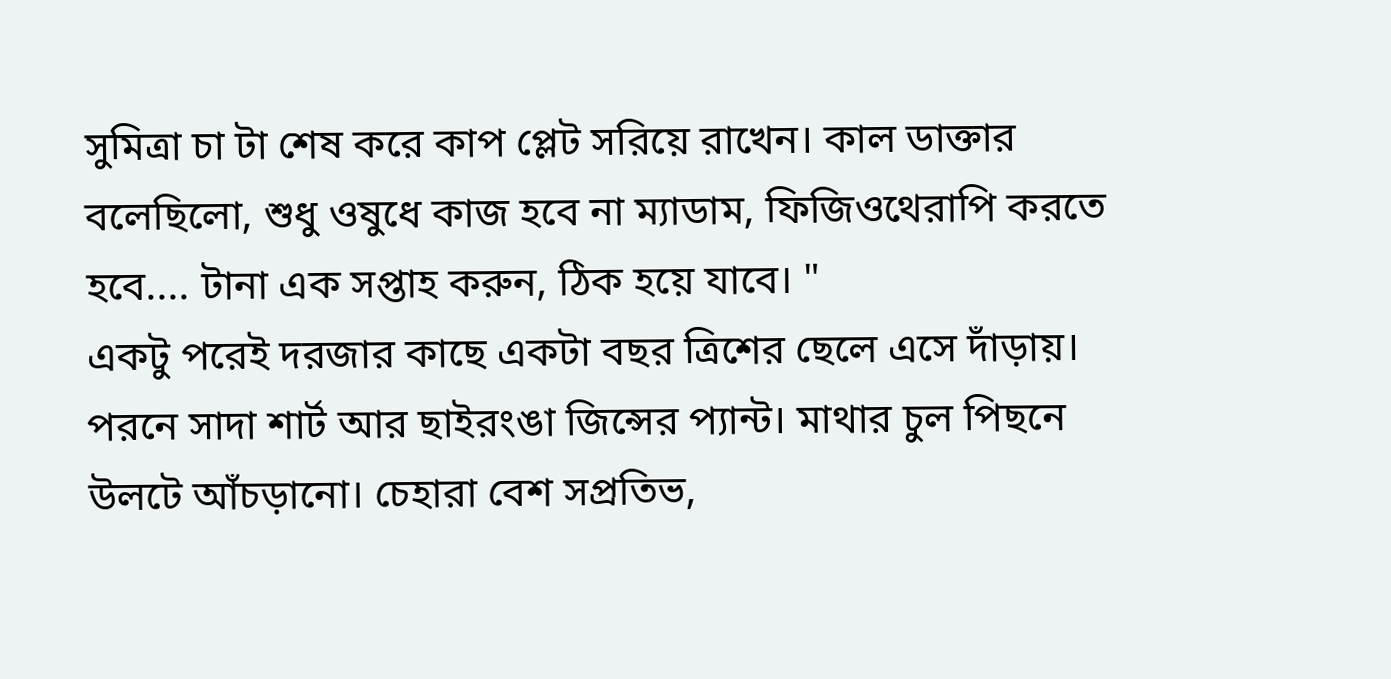সুমিত্রা চা টা শেষ করে কাপ প্লেট সরিয়ে রাখেন। কাল ডাক্তার বলেছিলো, শুধু ওষুধে কাজ হবে না ম্যাডাম, ফিজিওথেরাপি করতে হবে.... টানা এক সপ্তাহ করুন, ঠিক হয়ে যাবে। "
একটু পরেই দরজার কাছে একটা বছর ত্রিশের ছেলে এসে দাঁড়ায়। পরনে সাদা শার্ট আর ছাইরংঙা জিন্সের প্যান্ট। মাথার চুল পিছনে উলটে আঁচড়ানো। চেহারা বেশ সপ্রতিভ,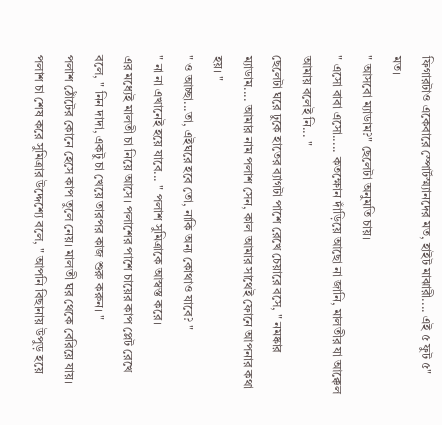ফিগারটাও একেবারে স্পোর্টস্ম্যানদের মত, হাইট মাঝারী.... এই ৫ ফুট ৫" মত।
" আসবো ম্যাডাম?" ছেলেটা অনুমতি চায়।
" এসো বাবা এসো..... কতক্ষোন দাঁড়িয়ে আছো না জানি, মালতীর যা আক্কেল আমায় বলেই নি... "
ছেলেটা ঘরে ঢুকে হাতের ব্যাগটা পাশে রেখে চেয়ারে বসে, " নমষ্কার ম্যাডাম.... আমার নাম পলাশ সেন, কাল আমার সাথেই ফোনে আপনার কথা হয়। "
" ও আচ্ছা...তা, এইঘরে হবে তো, নাকি অন্য কোথাও যাবে? "
" না না এখানেই হয়ে যাবে... " পলাশ সুমিত্রাকে আস্বস্ত করে।
এর মধ্যেই মালতী চা নিয়ে আসে। পলাশের পাশে চায়ের কাপ প্লেট রেখে বলে, " নিন দাদা, একটু চা খেয়ে তারপর কাজ শুরু করুন। "
পলাশ ঠোঁটের কোনে হেসে কাপ তুলে নেয়। মালতী ঘর থেকে বেরিয়ে যায়।
পলাশ চা শেষ করে সুমিত্রার উদ্দেশ্যে বলে, " আপনি বিছানায় উপুড় হয়ে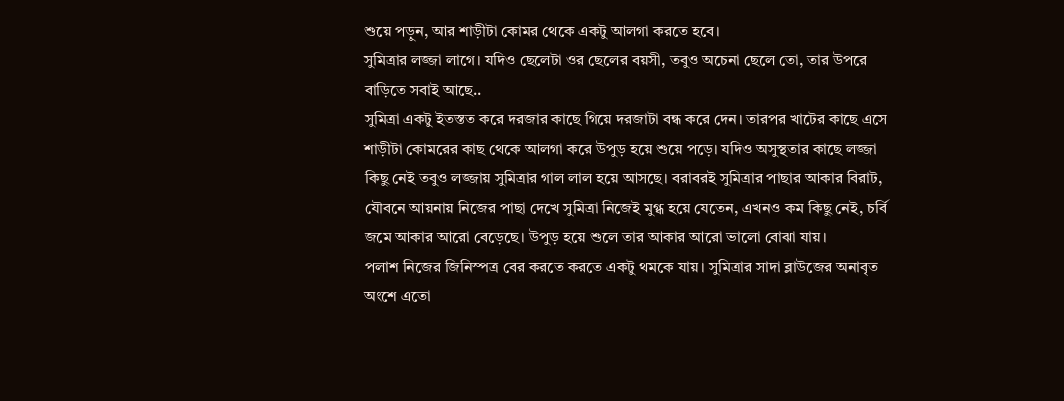শুয়ে পড়ুন, আর শাড়ীটা কোমর থেকে একটু আলগা করতে হবে।
সুমিত্রার লজ্জা লাগে। যদিও ছেলেটা ওর ছেলের বয়সী, তবুও অচেনা ছেলে তো, তার উপরে বাড়িতে সবাই আছে..
সুমিত্রা একটু ইতস্তত করে দরজার কাছে গিয়ে দরজাটা বন্ধ করে দেন। তারপর খাটের কাছে এসে শাড়ীটা কোমরের কাছ থেকে আলগা করে উপুড় হয়ে শুয়ে পড়ে। যদিও অসুস্থতার কাছে লজ্জা কিছু নেই তবুও লজ্জায় সুমিত্রার গাল লাল হয়ে আসছে। বরাবরই সুমিত্রার পাছার আকার বিরাট, যৌবনে আয়নায় নিজের পাছা দেখে সুমিত্রা নিজেই মুগ্ধ হয়ে যেতেন, এখনও কম কিছু নেই, চর্বি জমে আকার আরো বেড়েছে। উপুড় হয়ে শুলে তার আকার আরো ভালো বোঝা যায়।
পলাশ নিজের জিনিস্পত্র বের করতে করতে একটু থমকে যায়। সুমিত্রার সাদা ব্লাউজের অনাবৃত অংশে এতো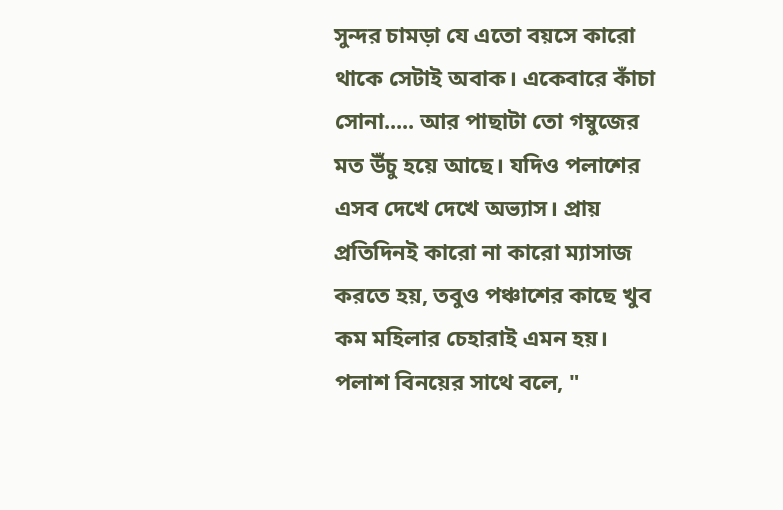সুন্দর চামড়া যে এতো বয়সে কারো থাকে সেটাই অবাক। একেবারে কাঁচা সোনা..... আর পাছাটা তো গম্বুজের মত উঁচু হয়ে আছে। যদিও পলাশের এসব দেখে দেখে অভ্যাস। প্রায় প্রতিদিনই কারো না কারো ম্যাসাজ করতে হয়, তবুও পঞ্চাশের কাছে খুব কম মহিলার চেহারাই এমন হয়।
পলাশ বিনয়ের সাথে বলে, "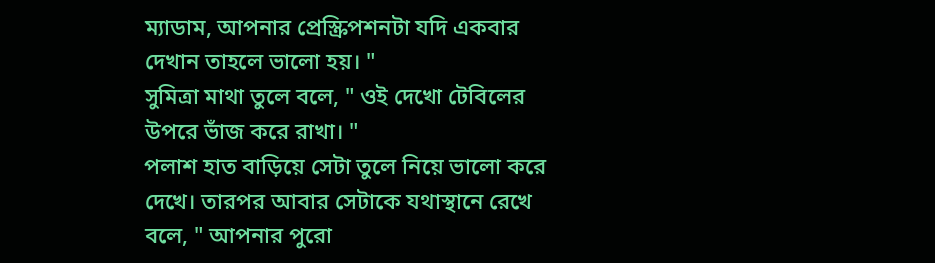ম্যাডাম, আপনার প্রেস্ক্রিপশনটা যদি একবার দেখান তাহলে ভালো হয়। "
সুমিত্রা মাথা তুলে বলে, " ওই দেখো টেবিলের উপরে ভাঁজ করে রাখা। "
পলাশ হাত বাড়িয়ে সেটা তুলে নিয়ে ভালো করে দেখে। তারপর আবার সেটাকে যথাস্থানে রেখে বলে, " আপনার পুরো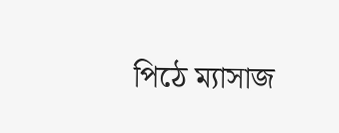পিঠে ম্যাসাজ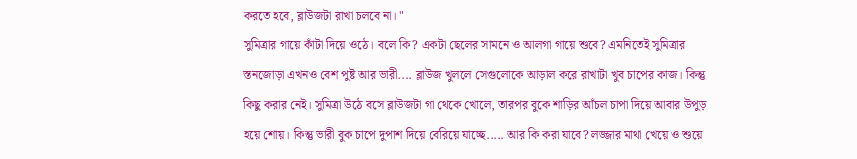করতে হবে, ব্লাউজটা রাখা চলবে না। "
সুমিত্রার গায়ে কাঁটা দিয়ে ওঠে। বলে কি? একটা ছেলের সামনে ও আলগা গায়ে শুবে? এমনিতেই সুমিত্রার স্তনজোড়া এখনও বেশ পুষ্ট আর ভারী.... ব্লাউজ খুললে সেগুলোকে আড়াল করে রাখাটা খুব চাপের কাজ। কিন্তু কিছু করার নেই। সুমিত্রা উঠে বসে ব্লাউজটা গা থেকে খোলে, তারপর বুকে শাড়ির আঁচল চাপা দিয়ে আবার উপুড় হয়ে শোয়। কিন্তু ভারী বুক চাপে দুপাশ দিয়ে বেরিয়ে যাচ্ছে..... আর কি করা যাবে? লজ্জার মাথা খেয়ে ও শুয়ে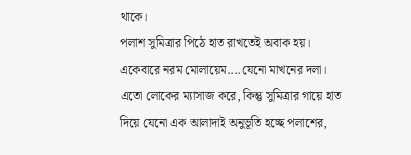থাকে।
পলাশ সুমিত্রার পিঠে হাত রাখতেই অবাক হয়। একেবারে নরম মোলায়েম....যেনো মাখনের দলা। এতো লোকের ম্যাসাজ করে, কিন্তু সুমিত্রার গায়ে হাত দিয়ে যেনো এক আলাদাই অনুভূতি হচ্ছে পলাশের,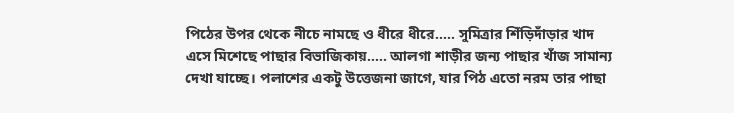পিঠের উপর থেকে নীচে নামছে ও ধীরে ধীরে..... সুমিত্রার শিঁড়িদাঁড়ার খাদ এসে মিশেছে পাছার বিভাজিকায়..... আলগা শাড়ীর জন্য পাছার খাঁজ সামান্য দেখা যাচ্ছে। পলাশের একটু উত্তেজনা জাগে, যার পিঠ এতো নরম তার পাছা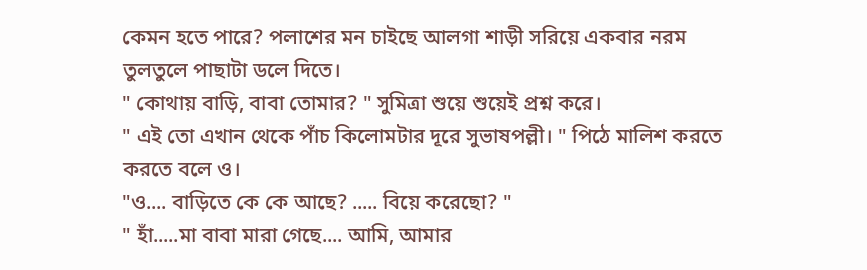কেমন হতে পারে? পলাশের মন চাইছে আলগা শাড়ী সরিয়ে একবার নরম তুলতুলে পাছাটা ডলে দিতে।
" কোথায় বাড়ি, বাবা তোমার? " সুমিত্রা শুয়ে শুয়েই প্রশ্ন করে।
" এই তো এখান থেকে পাঁচ কিলোমটার দূরে সুভাষপল্লী। " পিঠে মালিশ করতে করতে বলে ও।
"ও.... বাড়িতে কে কে আছে? ..... বিয়ে করেছো? "
" হাঁ.....মা বাবা মারা গেছে.... আমি, আমার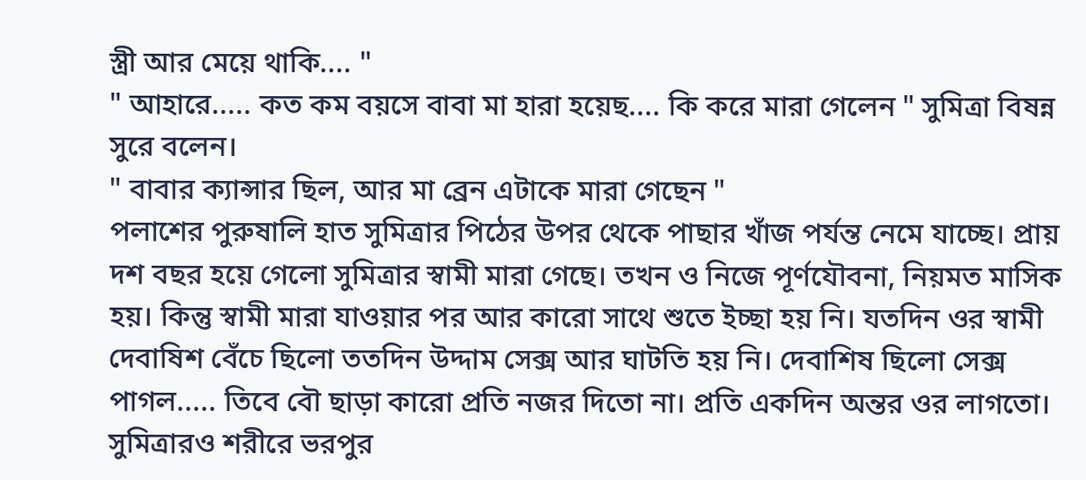স্ত্রী আর মেয়ে থাকি.... "
" আহারে..... কত কম বয়সে বাবা মা হারা হয়েছ.... কি করে মারা গেলেন " সুমিত্রা বিষন্ন সুরে বলেন।
" বাবার ক্যান্সার ছিল, আর মা ব্রেন এটাকে মারা গেছেন "
পলাশের পুরুষালি হাত সুমিত্রার পিঠের উপর থেকে পাছার খাঁজ পর্যন্ত নেমে যাচ্ছে। প্রায় দশ বছর হয়ে গেলো সুমিত্রার স্বামী মারা গেছে। তখন ও নিজে পূর্ণযৌবনা, নিয়মত মাসিক হয়। কিন্তু স্বামী মারা যাওয়ার পর আর কারো সাথে শুতে ইচ্ছা হয় নি। যতদিন ওর স্বামী দেবাষিশ বেঁচে ছিলো ততদিন উদ্দাম সেক্স আর ঘাটতি হয় নি। দেবাশিষ ছিলো সেক্স পাগল..... তিবে বৌ ছাড়া কারো প্রতি নজর দিতো না। প্রতি একদিন অন্তর ওর লাগতো। সুমিত্রারও শরীরে ভরপুর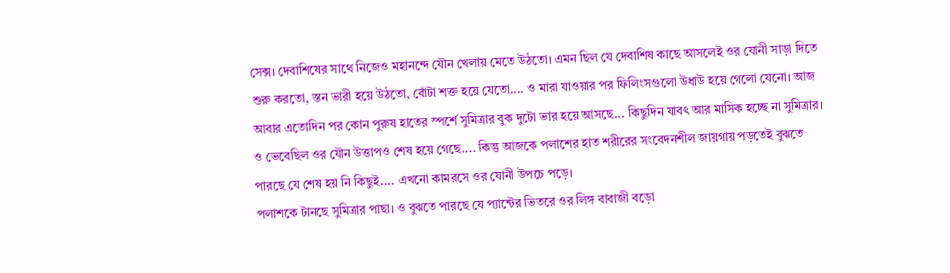সেক্স। দেবাশিষের সাথে নিজেও মহানন্দে যৌন খেলায় মেতে উঠতো। এমন ছিল যে দেবাশিষ কাছে আসলেই ওর যোনী সাড়া দিতে শুরু করতো, স্তন ভারী হয়ে উঠতো, বোঁটা শক্ত হয়ে যেতো.... ও মারা যাওয়ার পর ফিলিংসগুলো উধাউ হয়ে গেলো যেনো। আজ আবার এতোদিন পর কোন পুরুষ হাতের স্পর্শে সুমিত্রার বুক দুটো ভার হয়ে আসছে... কিছুদিন যাবৎ আর মাসিক হচ্ছে না সুমিত্রার। ও ভেবেছিল ওর যৌন উত্তাপও শেষ হয়ে গেছে.... কিন্তু আজকে পলাশের হাত শরীরের সংবেদনশীল জায়গায় পড়তেই বুঝতে পারছে যে শেষ হয় নি কিছুই.... এখনো কামরসে ওর যোনী উপচে পড়ে।
পলাশকে টানছে সুমিত্রার পাছা। ও বুঝতে পারছে যে প্যান্টের ভিতরে ওর লিঙ্গ বাবাজী বড়ো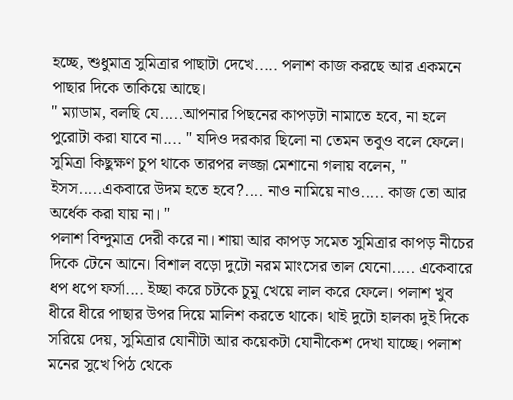হচ্ছে, শুধুমাত্র সুমিত্রার পাছাটা দেখে..... পলাশ কাজ করছে আর একমনে পাছার দিকে তাকিয়ে আছে।
" ম্যাডাম, বলছি যে.....আপনার পিছনের কাপড়টা নামাতে হবে, না হলে পুরোটা করা যাবে না.... " যদিও দরকার ছিলো না তেমন তবুও বলে ফেলে।
সুমিত্রা কিছুক্ষণ চুপ থাকে তারপর লজ্জা মেশানো গলায় বলেন, " ইসস.....একবারে উদম হতে হবে?.... নাও নামিয়ে নাও..... কাজ তো আর অর্ধেক করা যায় না। "
পলাশ বিন্দুমাত্র দেরী করে না। শায়া আর কাপড় সমেত সুমিত্রার কাপড় নীচের দিকে টেনে আনে। বিশাল বড়ো দুটো নরম মাংসের তাল যেনো..... একেবারে ধপ ধপে ফর্সা.... ইচ্ছা করে চটকে চুমু খেয়ে লাল করে ফেলে। পলাশ খুব ধীরে ধীরে পাছার উপর দিয়ে মালিশ করতে থাকে। থাই দুটো হালকা দুই দিকে সরিয়ে দেয়, সুমিত্রার যোনীটা আর কয়েকটা যোনীকেশ দেখা যাচ্ছে। পলাশ মনের সুখে পিঠ থেকে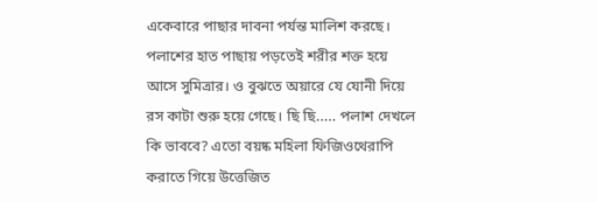একেবারে পাছার দাবনা পর্যন্ত মালিশ করছে।
পলাশের হাত পাছায় পড়তেই শরীর শক্ত হয়ে আসে সুমিত্রার। ও বুঝতে অয়ারে যে যোনী দিয়ে রস কাটা শুরু হয়ে গেছে। ছি ছি..... পলাশ দেখলে কি ভাববে? এতো বয়ষ্ক মহিলা ফিজিওথেরাপি করাতে গিয়ে উত্তেজিত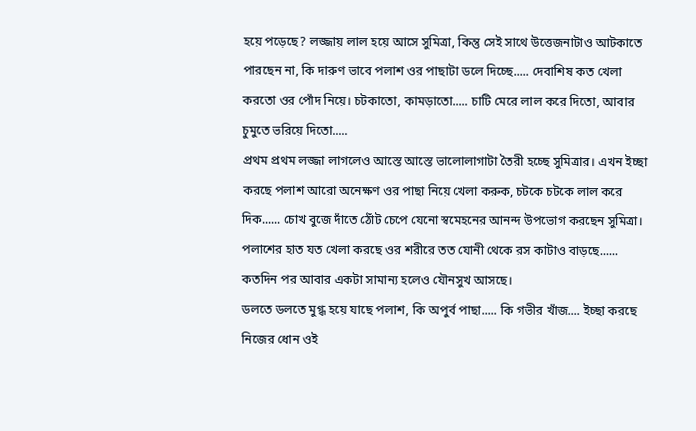হয়ে পড়েছে? লজ্জায় লাল হয়ে আসে সুমিত্রা, কিন্তু সেই সাথে উত্তেজনাটাও আটকাতে পারছেন না, কি দারুণ ভাবে পলাশ ওর পাছাটা ডলে দিচ্ছে..... দেবাশিষ কত খেলা করতো ওর পোঁদ নিয়ে। চটকাতো, কামড়াতো..... চাটি মেরে লাল করে দিতো, আবার চুমুতে ভরিয়ে দিতো.....
প্রথম প্রথম লজ্জা লাগলেও আস্তে আস্তে ভালোলাগাটা তৈরী হচ্ছে সুমিত্রার। এখন ইচ্ছা করছে পলাশ আরো অনেক্ষণ ওর পাছা নিয়ে খেলা করুক, চটকে চটকে লাল করে দিক...... চোখ বুজে দাঁতে ঠোঁট চেপে যেনো স্বমেহনের আনন্দ উপভোগ করছেন সুমিত্রা। পলাশের হাত যত খেলা করছে ওর শরীরে তত যোনী থেকে রস কাটাও বাড়ছে...... কতদিন পর আবার একটা সামান্য হলেও যৌনসুখ আসছে।
ডলতে ডলতে মুগ্ধ হয়ে যাছে পলাশ, কি অপুর্ব পাছা..... কি গভীর খাঁজ.... ইচ্ছা করছে নিজের ধোন ওই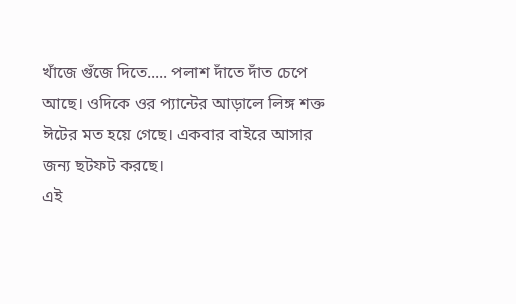খাঁজে গুঁজে দিতে..... পলাশ দাঁতে দাঁত চেপে আছে। ওদিকে ওর প্যান্টের আড়ালে লিঙ্গ শক্ত ঈটের মত হয়ে গেছে। একবার বাইরে আসার জন্য ছটফট করছে।
এই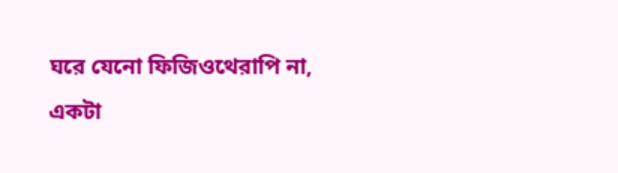ঘরে যেনো ফিজিওথেরাপি না, একটা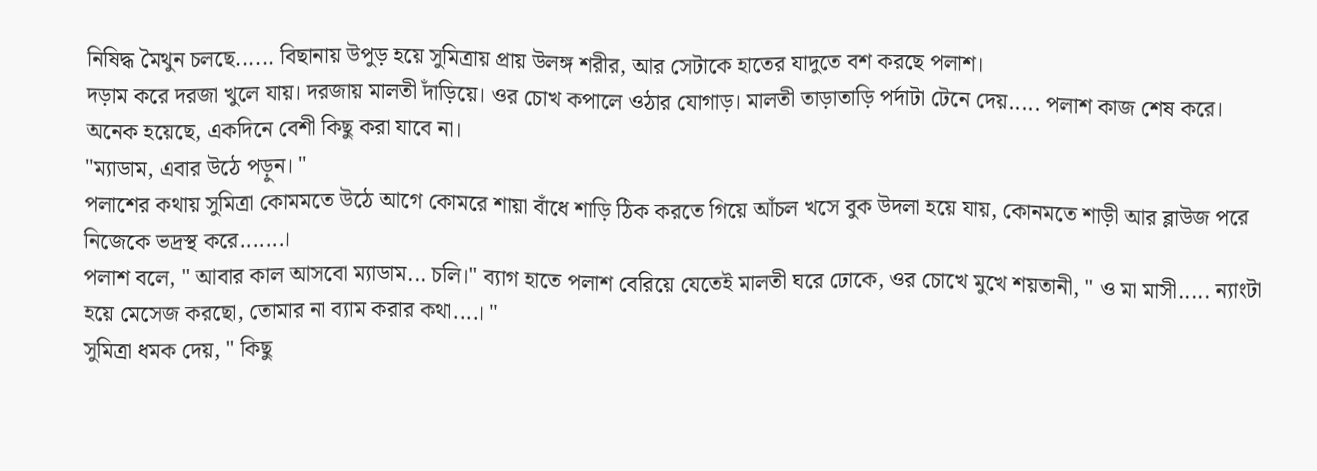নিষিদ্ধ মৈথুন চলছে...... বিছানায় উপুড় হয়ে সুমিত্রায় প্রায় উলঙ্গ শরীর, আর সেটাকে হাতের যাদুতে বশ করছে পলাশ।
দড়াম করে দরজা খুলে যায়। দরজায় মালতী দাঁড়িয়ে। ওর চোখ কপালে ওঠার যোগাড়। মালতী তাড়াতাড়ি পর্দাটা টেনে দেয়..... পলাশ কাজ শেষ করে। অনেক হয়েছে, একদিনে বেশী কিছু করা যাবে না।
"ম্যাডাম, এবার উঠে পড়ুন। "
পলাশের কথায় সুমিত্রা কোমমতে উঠে আগে কোমরে শায়া বাঁধে শাড়ি ঠিক করতে গিয়ে আঁচল খসে বুক উদলা হয়ে যায়, কোনমতে শাড়ী আর ব্লাউজ পরে নিজেকে ভদ্রস্থ করে.......।
পলাশ বলে, " আবার কাল আসবো ম্যাডাম... চলি।" ব্যাগ হাতে পলাশ বেরিয়ে যেতেই মালতী ঘরে ঢোকে, ওর চোখে মুখে শয়তানী, " ও মা মাসী..... ন্যাংটা হয়ে মেসেজ করছো, তোমার না ব্যাম করার কথা....। "
সুমিত্রা ধমক দেয়, " কিছু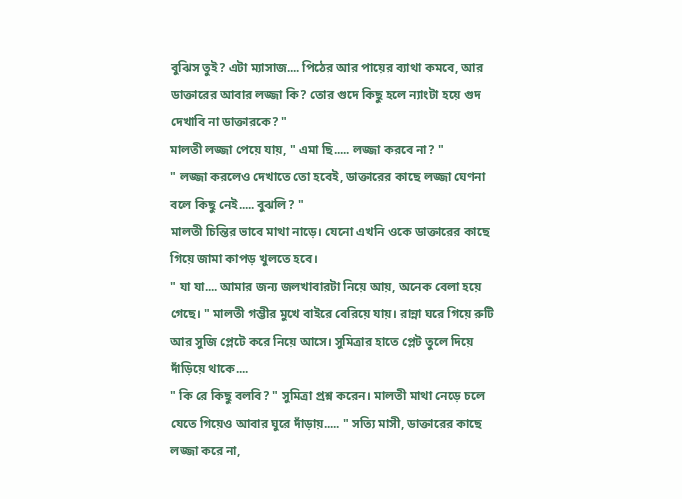বুঝিস তুই? এটা ম্যাসাজ.... পিঠের আর পায়ের ব্যাথা কমবে, আর ডাক্তারের আবার লজ্জা কি? তোর গুদে কিছু হলে ন্যাংটা হয়ে গুদ দেখাবি না ডাক্তারকে? "
মালতী লজ্জা পেয়ে যায়, " এমা ছি..... লজ্জা করবে না? "
" লজ্জা করলেও দেখাতে তো হবেই, ডাক্তারের কাছে লজ্জা ঘেণনা বলে কিছু নেই..... বুঝলি? "
মালতী চিন্তির ভাবে মাথা নাড়ে। যেনো এখনি ওকে ডাক্তারের কাছে গিয়ে জামা কাপড় খুলতে হবে।
" যা যা.... আমার জন্য জলখাবারটা নিয়ে আয়, অনেক বেলা হয়ে গেছে। " মালতী গম্ভীর মুখে বাইরে বেরিয়ে যায়। রান্না ঘরে গিয়ে রুটি আর সুজি প্লেটে করে নিয়ে আসে। সুমিত্রার হাতে প্লেট তুলে দিয়ে দাঁড়িয়ে থাকে....
" কি রে কিছু বলবি? " সুমিত্রা প্রশ্ন করেন। মালতী মাথা নেড়ে চলে যেতে গিয়েও আবার ঘুরে দাঁড়ায়..... " সত্যি মাসী, ডাক্তারের কাছে লজ্জা করে না,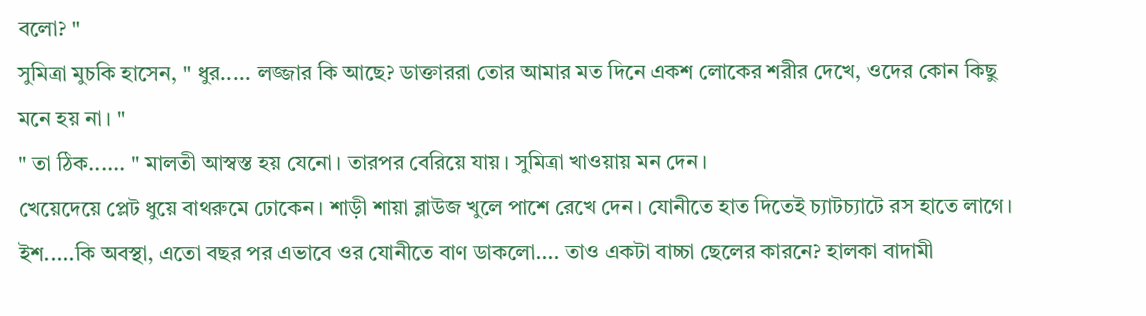বলো? "
সুমিত্রা মুচকি হাসেন, " ধুর..... লজ্জার কি আছে? ডাক্তাররা তোর আমার মত দিনে একশ লোকের শরীর দেখে, ওদের কোন কিছু মনে হয় না। "
" তা ঠিক...... " মালতী আস্বস্ত হয় যেনো। তারপর বেরিয়ে যায়। সুমিত্রা খাওয়ায় মন দেন।
খেয়েদেয়ে প্লেট ধুয়ে বাথরুমে ঢোকেন। শাড়ী শায়া ব্লাউজ খুলে পাশে রেখে দেন। যোনীতে হাত দিতেই চ্যাটচ্যাটে রস হাতে লাগে। ইশ.....কি অবস্থা, এতো বছর পর এভাবে ওর যোনীতে বাণ ডাকলো.... তাও একটা বাচ্চা ছেলের কারনে? হালকা বাদামী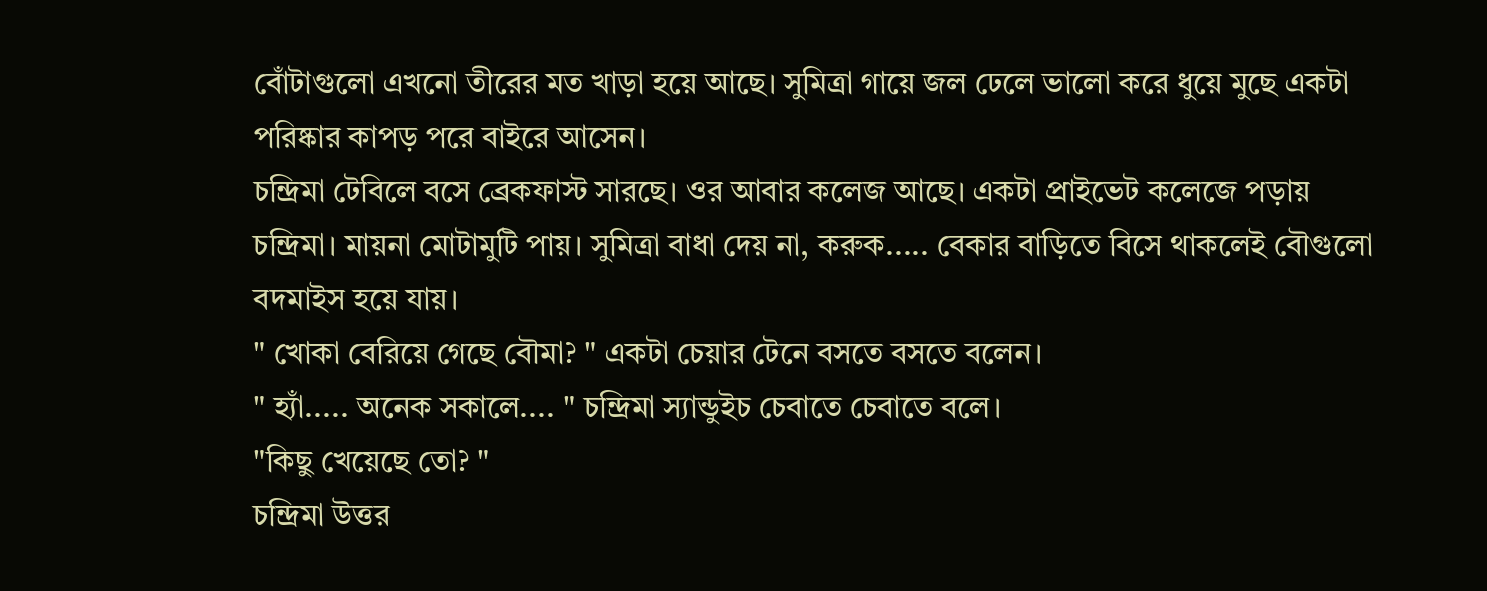বোঁটাগুলো এখনো তীরের মত খাড়া হয়ে আছে। সুমিত্রা গায়ে জল ঢেলে ভালো করে ধুয়ে মুছে একটা পরিষ্কার কাপড় পরে বাইরে আসেন।
চন্দ্রিমা টেবিলে বসে ব্রেকফাস্ট সারছে। ওর আবার কলেজ আছে। একটা প্রাইভেট কলেজে পড়ায় চন্দ্রিমা। মায়না মোটামুটি পায়। সুমিত্রা বাধা দেয় না, করুক..... বেকার বাড়িতে বিসে থাকলেই বৌগুলো বদমাইস হয়ে যায়।
" খোকা বেরিয়ে গেছে বৌমা? " একটা চেয়ার টেনে বসতে বসতে বলেন।
" হ্যাঁ..... অনেক সকালে.... " চন্দ্রিমা স্যান্ডুইচ চেবাতে চেবাতে বলে।
"কিছু খেয়েছে তো? "
চন্দ্রিমা উত্তর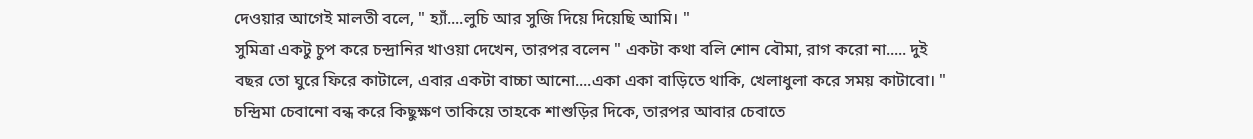দেওয়ার আগেই মালতী বলে, " হ্যাঁ....লুচি আর সুজি দিয়ে দিয়েছি আমি। "
সুমিত্রা একটু চুপ করে চন্দ্রানির খাওয়া দেখেন, তারপর বলেন " একটা কথা বলি শোন বৌমা, রাগ করো না..... দুই বছর তো ঘুরে ফিরে কাটালে, এবার একটা বাচ্চা আনো....একা একা বাড়িতে থাকি, খেলাধুলা করে সময় কাটাবো। "
চন্দ্রিমা চেবানো বন্ধ করে কিছুক্ষণ তাকিয়ে তাহকে শাশুড়ির দিকে, তারপর আবার চেবাতে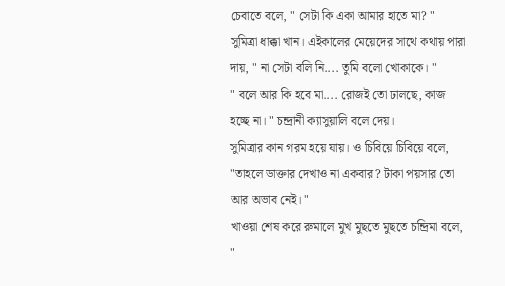চেবাতে বলে, " সেটা কি একা আমার হাতে মা? "
সুমিত্রা ধাক্কা খান। এইকালের মেয়েদের সাথে কথায় পারা দায়, " না সেটা বলি নি.... তুমি বলো খোকাকে। "
" বলে আর কি হবে মা.... রোজই তো ঢালছে, কাজ হচ্ছে না। " চন্দ্রানী ক্যাসুয়ালি বলে দেয়।
সুমিত্রার কান গরম হয়ে যায়। ও চিবিয়ে চিবিয়ে বলে, "তাহলে ডাক্তার দেখাও না একবার? টাকা পয়সার তো আর অভাব নেই। "
খাওয়া শেষ করে রুমালে মুখ মুছতে মুছতে চন্দ্রিমা বলে, "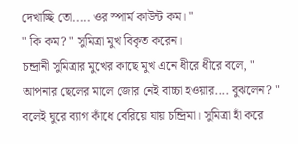দেখাচ্ছি তো..... ওর স্পার্ম কাউন্ট কম। "
" কি কম? " সুমিত্রা মুখ বিকৃত করেন।
চন্দ্রানী সুমিত্রার মুখের কাছে মুখ এনে ধীরে ধীরে বলে, " আপনার ছেলের মালে জোর নেই বাচ্চা হওয়ার.... বুঝলেন? "
বলেই ঘুরে ব্যাগ কাঁধে বেরিয়ে যায় চন্দ্রিমা। সুমিত্রা হাঁ করে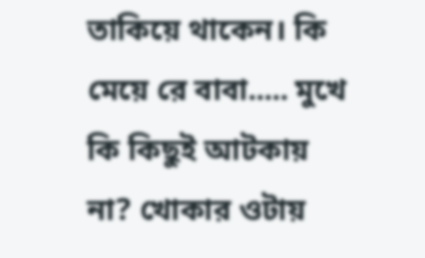তাকিয়ে থাকেন। কি মেয়ে রে বাবা..... মুখে কি কিছুই আটকায় না? খোকার ওটায়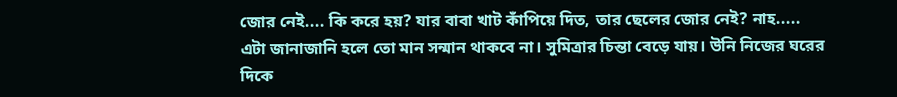জোর নেই.... কি করে হয়? যার বাবা খাট কাঁপিয়ে দিত, তার ছেলের জোর নেই? নাহ..... এটা জানাজানি হলে তো মান সন্মান থাকবে না। সুমিত্রার চিন্তা বেড়ে যায়। উনি নিজের ঘরের দিকে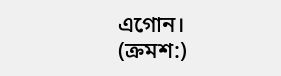এগোন।
(ক্রমশ:)